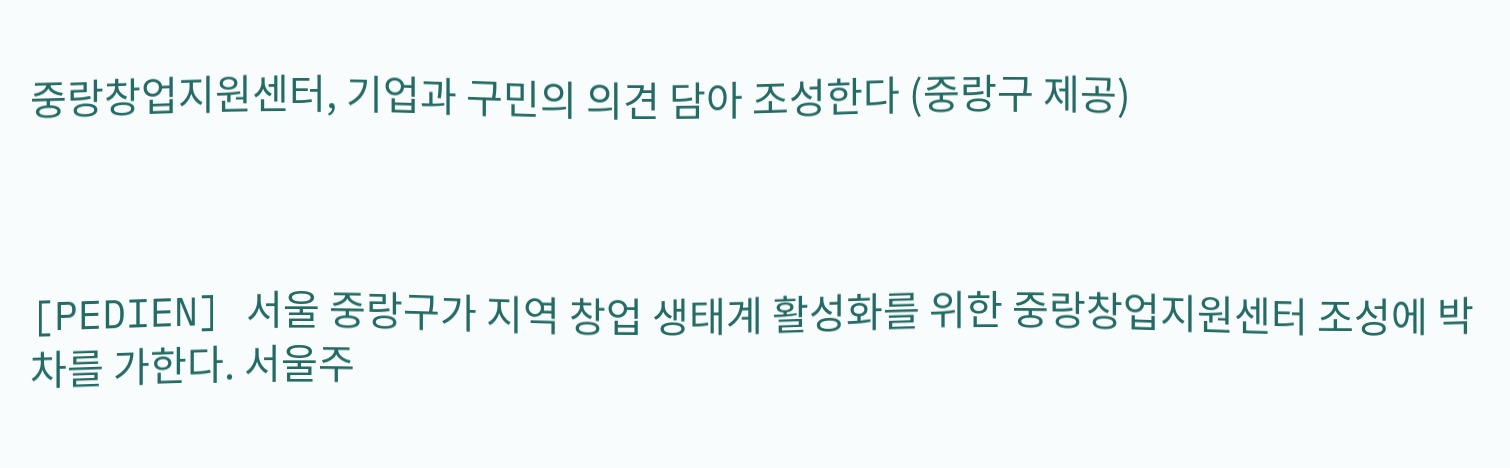중랑창업지원센터, 기업과 구민의 의견 담아 조성한다 (중랑구 제공)



[PEDIEN] 서울 중랑구가 지역 창업 생태계 활성화를 위한 중랑창업지원센터 조성에 박차를 가한다. 서울주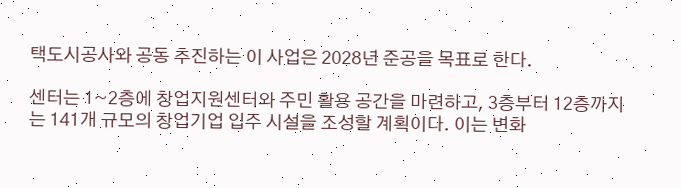택도시공사와 공동 추진하는 이 사업은 2028년 준공을 목표로 한다.

센터는 1~2층에 창업지원센터와 주민 활용 공간을 마련하고, 3층부터 12층까지는 141개 규모의 창업기업 입주 시설을 조성할 계획이다. 이는 변화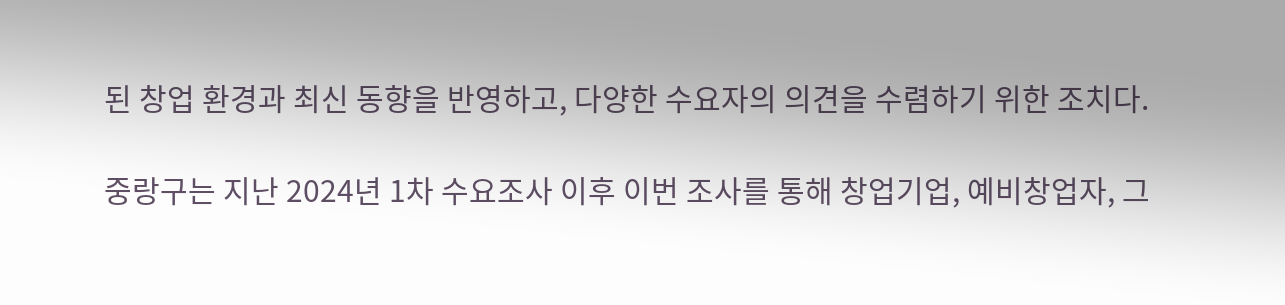된 창업 환경과 최신 동향을 반영하고, 다양한 수요자의 의견을 수렴하기 위한 조치다.

중랑구는 지난 2024년 1차 수요조사 이후 이번 조사를 통해 창업기업, 예비창업자, 그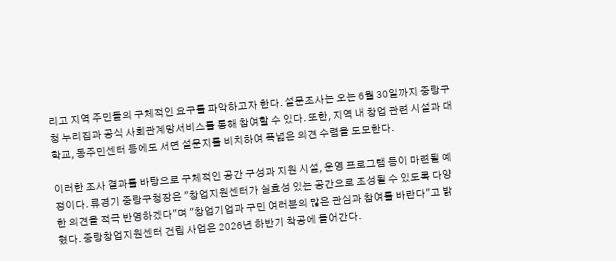리고 지역 주민들의 구체적인 요구를 파악하고자 한다. 설문조사는 오는 6월 30일까지 중랑구청 누리집과 공식 사회관계망서비스를 통해 참여할 수 있다. 또한, 지역 내 창업 관련 시설과 대학교, 동주민센터 등에도 서면 설문지를 비치하여 폭넓은 의견 수렴을 도모한다.

이러한 조사 결과를 바탕으로 구체적인 공간 구성과 지원 시설, 운영 프로그램 등이 마련될 예정이다. 류경기 중랑구청장은 "창업지원센터가 실효성 있는 공간으로 조성될 수 있도록 다양한 의견을 적극 반영하겠다"며 "창업기업과 구민 여러분의 많은 관심과 참여를 바란다"고 밝혔다. 중랑창업지원센터 건립 사업은 2026년 하반기 착공에 들어간다.